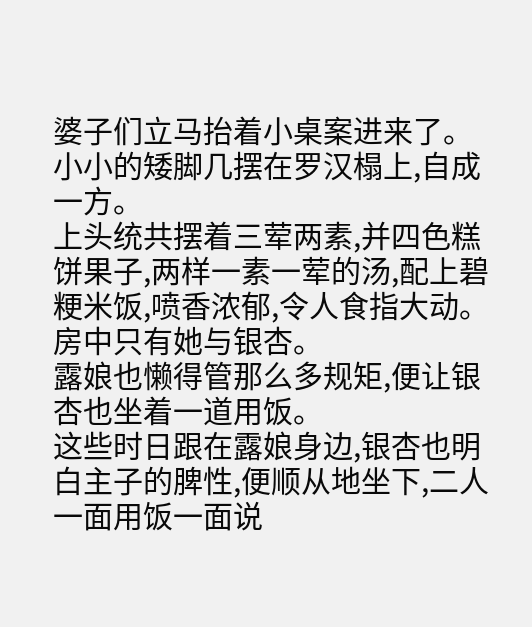婆子们立马抬着小桌案进来了。
小小的矮脚几摆在罗汉榻上,自成一方。
上头统共摆着三荤两素,并四色糕饼果子,两样一素一荤的汤,配上碧粳米饭,喷香浓郁,令人食指大动。
房中只有她与银杏。
露娘也懒得管那么多规矩,便让银杏也坐着一道用饭。
这些时日跟在露娘身边,银杏也明白主子的脾性,便顺从地坐下,二人一面用饭一面说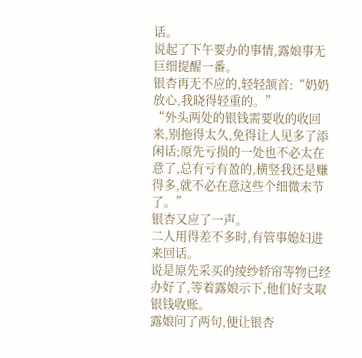话。
说起了下午要办的事情,露娘事无巨细提醒一番。
银杏再无不应的,轻轻颔首:“奶奶放心,我晓得轻重的。”
“外头两处的银钱需要收的收回来,别拖得太久,免得让人见多了添闲话;原先亏损的一处也不必太在意了,总有亏有盈的,横竖我还是赚得多,就不必在意这些个细微末节了。”
银杏又应了一声。
二人用得差不多时,有管事媳妇进来回话。
说是原先采买的绫纱轿帘等物已经办好了,等着露娘示下,他们好支取银钱收账。
露娘问了两句,便让银杏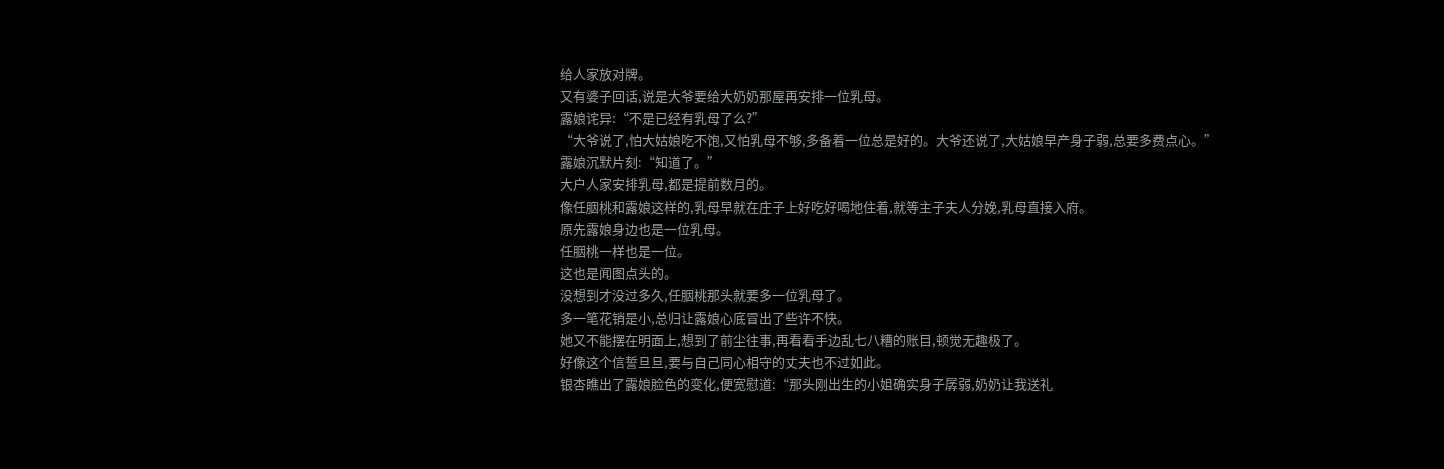给人家放对牌。
又有婆子回话,说是大爷要给大奶奶那屋再安排一位乳母。
露娘诧异:“不是已经有乳母了么?”
“大爷说了,怕大姑娘吃不饱,又怕乳母不够,多备着一位总是好的。大爷还说了,大姑娘早产身子弱,总要多费点心。”
露娘沉默片刻:“知道了。”
大户人家安排乳母,都是提前数月的。
像任胭桃和露娘这样的,乳母早就在庄子上好吃好喝地住着,就等主子夫人分娩,乳母直接入府。
原先露娘身边也是一位乳母。
任胭桃一样也是一位。
这也是闻图点头的。
没想到才没过多久,任胭桃那头就要多一位乳母了。
多一笔花销是小,总归让露娘心底冒出了些许不快。
她又不能摆在明面上,想到了前尘往事,再看看手边乱七八糟的账目,顿觉无趣极了。
好像这个信誓旦旦,要与自己同心相守的丈夫也不过如此。
银杏瞧出了露娘脸色的变化,便宽慰道:“那头刚出生的小姐确实身子孱弱,奶奶让我送礼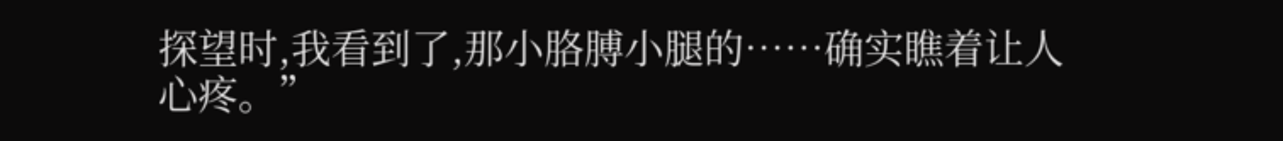探望时,我看到了,那小胳膊小腿的……确实瞧着让人心疼。”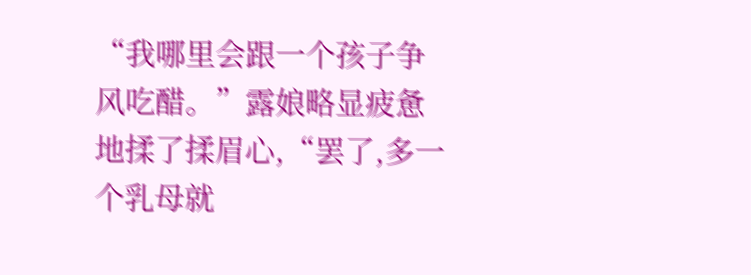“我哪里会跟一个孩子争风吃醋。”露娘略显疲惫地揉了揉眉心,“罢了,多一个乳母就